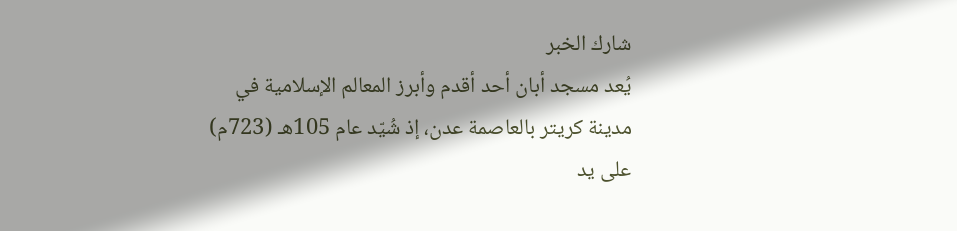شارك الخبر
يُعد مسجد أبان أحد أقدم وأبرز المعالم الإسلامية في مدينة كريتر بالعاصمة عدن، إذ شُيّد عام 105هـ (723م) على يد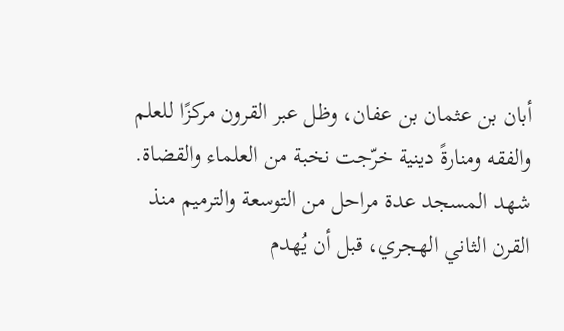أبان بن عثمان بن عفان، وظل عبر القرون مركزًا للعلم والفقه ومنارةً دينية خرّجت نخبة من العلماء والقضاة.
شهد المسجد عدة مراحل من التوسعة والترميم منذ القرن الثاني الهجري، قبل أن يُهدم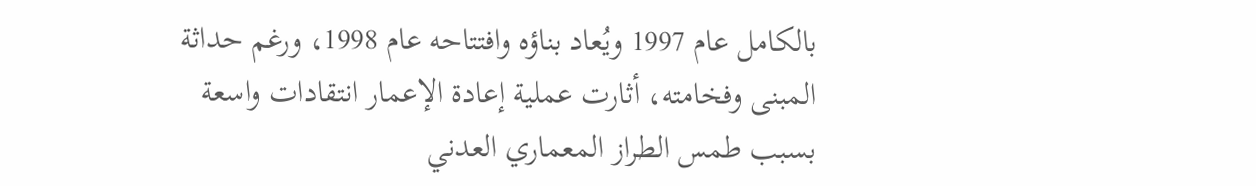بالكامل عام 1997 ويُعاد بناؤه وافتتاحه عام 1998، ورغم حداثة المبنى وفخامته، أثارت عملية إعادة الإعمار انتقادات واسعة بسبب طمس الطراز المعماري العدني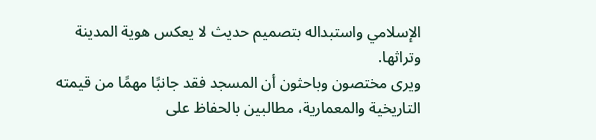الإسلامي واستبداله بتصميم حديث لا يعكس هوية المدينة وتراثها.
ويرى مختصون وباحثون أن المسجد فقد جانبًا مهمًا من قيمته التاريخية والمعمارية، مطالبين بالحفاظ على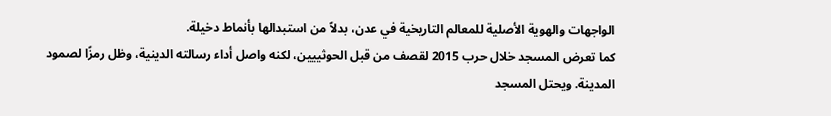الواجهات والهوية الأصلية للمعالم التاريخية في عدن، بدلاً من استبدالها بأنماط دخيلة.
كما تعرض المسجد خلال حرب 2015 لقصف من قبل الحوثييين، لكنه واصل أداء رسالته الدينية، وظل رمزًا لصمود المدينة. ويحتل المسجد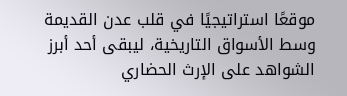موقعًا استراتيجيًا في قلب عدن القديمة وسط الأسواق التاريخية، ليبقى أحد أبرز الشواهد على الإرث الحضاري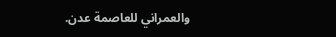والعمراني للعاصمة عدن.